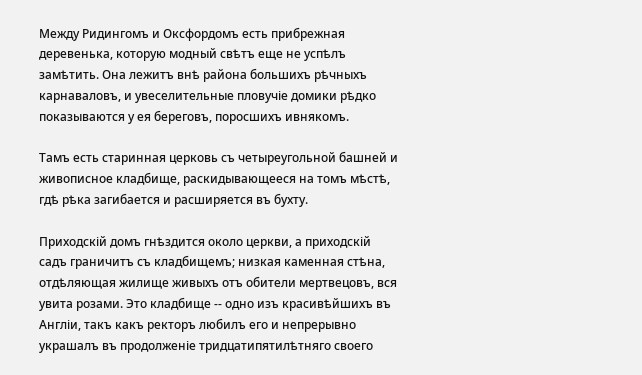Между Ридингомъ и Оксфордомъ есть прибрежная деревенька, которую модный свѣтъ еще не успѣлъ замѣтить. Она лежитъ внѣ района большихъ рѣчныхъ карнаваловъ, и увеселительные пловучіе домики рѣдко показываются у ея береговъ, поросшихъ ивнякомъ.

Тамъ есть старинная церковь съ четыреугольной башней и живописное кладбище, раскидывающееся на томъ мѣстѣ, гдѣ рѣка загибается и расширяется въ бухту.

Приходскій домъ гнѣздится около церкви, а приходскій садъ граничитъ съ кладбищемъ; низкая каменная стѣна, отдѣляющая жилище живыхъ отъ обители мертвецовъ, вся увита розами. Это кладбище -- одно изъ красивѣйшихъ въ Англіи, такъ какъ ректоръ любилъ его и непрерывно украшалъ въ продолженіе тридцатипятилѣтняго своего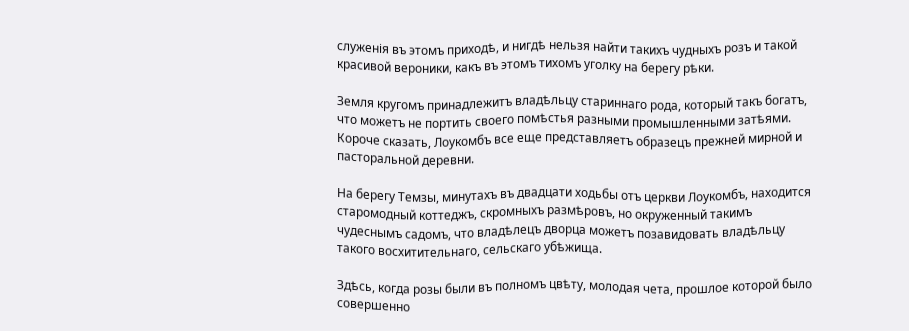служенія въ этомъ приходѣ, и нигдѣ нельзя найти такихъ чудныхъ розъ и такой красивой вероники, какъ въ этомъ тихомъ уголку на берегу рѣки.

Земля кругомъ принадлежитъ владѣльцу стариннаго рода, который такъ богатъ, что можетъ не портить своего помѣстья разными промышленными затѣями. Короче сказать, Лоукомбъ все еще представляетъ образецъ прежней мирной и пасторальной деревни.

На берегу Темзы, минутахъ въ двадцати ходьбы отъ церкви Лоукомбъ, находится старомодный коттеджъ, скромныхъ размѣровъ, но окруженный такимъ чудеснымъ садомъ, что владѣлецъ дворца можетъ позавидовать владѣльцу такого восхитительнаго, сельскаго убѣжища.

Здѣсь, когда розы были въ полномъ цвѣту, молодая чета, прошлое которой было совершенно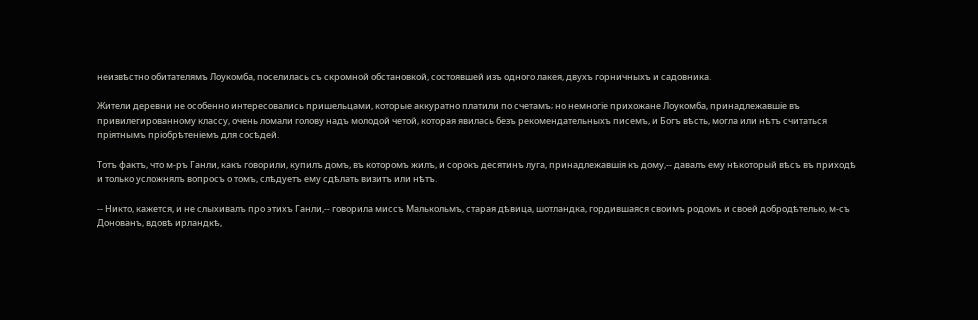неизвѣстно обитателямъ Лоукомба, поселилась съ скромной обстановкой, состоявшей изъ одного лакея, двухъ горничныхъ и садовника.

Жители деревни не особенно интересовались пришельцами, которые аккуратно платили по счетамъ; но немногіе прихожане Лоукомба, принадлежавшіе въ привилегированному классу, очень ломали голову надъ молодой четой, которая явилась безъ рекомендательныхъ писемъ, и Богъ вѣсть, могла или нѣтъ считаться пріятнымъ пріобрѣтеніемъ для сосѣдей.

Тотъ фактъ, что м-ръ Ганли, какъ говорили, купилъ домъ, въ которомъ жилъ, и сорокъ десятинъ луга, принадлежавшія къ дому,-- давалъ ему нѣкоторый вѣсъ въ приходѣ и только усложнялъ вопросъ о томъ, слѣдуетъ ему сдѣлать визитъ или нѣтъ.

-- Никто, кажется, и не слыхивалъ про этихъ Ганли,-- говорила миссъ Малькольмъ, старая дѣвица, шотландка, гордившаяся своимъ родомъ и своей добродѣтелью, м-съ Донованъ, вдовѣ ирландкѣ,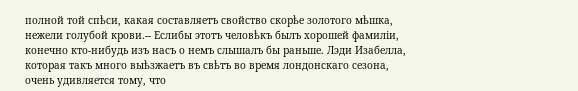полной той спѣси, какая составляетъ свойство скорѣе золотого мѣшка, нежели голубой крови.-- Еслибы этотъ человѣкъ былъ хорошей фамиліи, конечно кто-нибудь изъ насъ о немъ слышалъ бы раньше. Лэди Изабелла, которая такъ много выѣзжаетъ въ свѣтъ во время лондонскаго сезона, очень удивляется тому, что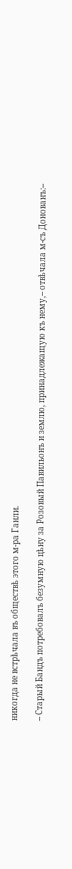никогда не встрѣчала въ обществѣ этого м-ра Ганли.

-- Старый Бандъ потребовалъ безумную цѣну за Розовый Павильонъ и землю, принадлежащую къ нему,-- отвѣчала м-съ Донованъ:--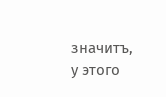значитъ, у этого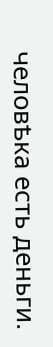человѣка есть деньги.